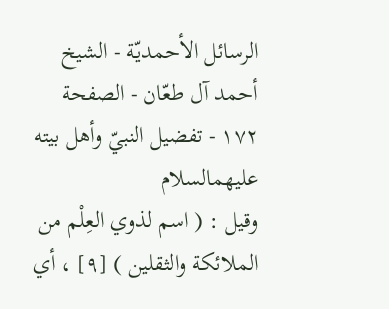الرسائل الأحمديّة - الشيخ أحمد آل طعّان - الصفحة ١٧٢ - تفضيل النبيّ وأهل بيته عليهمالسلام
وقيل : ( اسم لذوي العِلْم من الملائكة والثقلين ) [٩] ، أي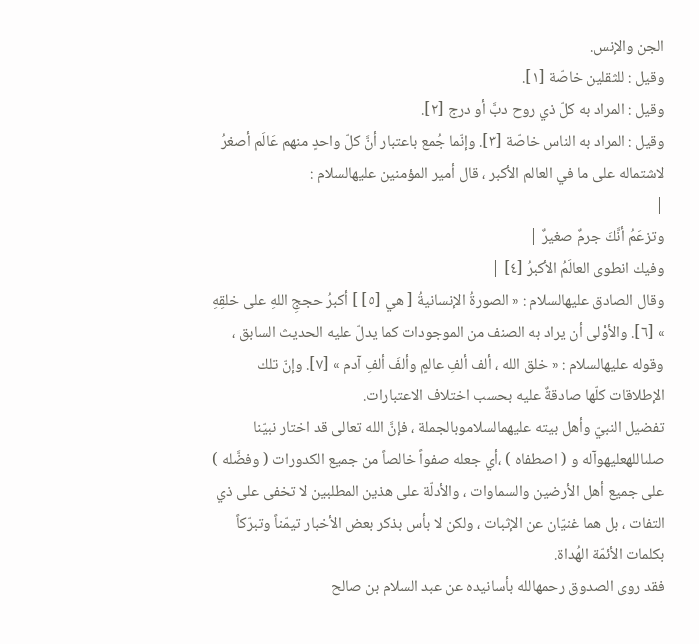الجن والإنس.
وقيل : للثقلين خاصّة [١].
وقيل : المراد به كلّ ذي روح دبَّ أو درج [٢].
وقيل : المراد به الناس خاصّة [٣]. وإنّما جُمع باعتبار أنَّ كلّ واحدٍ منهم عَالَم أصغرُ لاشتماله على ما في العالم الأكبر ، قال أمير المؤمنين عليهالسلام :
|
وتزعَمُ أنَّكَ جرمٌ صغيرٌ |
وفيك انطوى العالَمُ الأكبرُ [٤] |
وقال الصادق عليهالسلام : « الصورةُ الإنسانيةُ [ هي [٥] ] أكبرُ حججِ اللهِ على خلقِهِ » [٦]. والأوْلى أن يراد به الصنف من الموجودات كما يدلّ عليه الحديث السابق ، وقوله عليهالسلام : « خلق الله ، ألف ألفِ عالمٍ وألفَ ألفِ آدم » [٧]. وإنّ تلك الإطلاقات كلّها صادقةٌ عليه بحسب اختلاف الاعتبارات.
تفضيل النبيّ وأهل بيته عليهمالسلاموبالجملة ، فإنَّ الله تعالى قد اختار نبيّنا صلىاللهعليهوآله و ( اصطفاه ) ،أي جعله صفواً خالصاً من جميع الكدورات ( وفضَّله ) على جميع أهل الأرضين والسماوات ، والأدلّة على هذين المطلبين لا تخفى على ذي التفات ، بل هما غنيّان عن الإثبات ، ولكن لا بأس بذكر بعض الأخبار تيمّناً وتبرّكاً بكلمات الأئمّة الهُداة.
فقد روى الصدوق رحمهالله بأسانيده عن عبد السلام بن صالح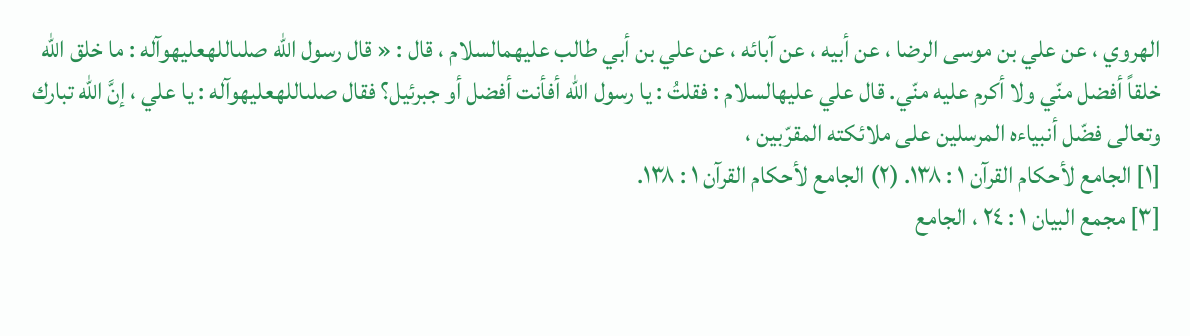الهروي ، عن علي بن موسى الرضا ، عن أبيه ، عن آبائه ، عن علي بن أبي طالب عليهمالسلام ، قال : « قال رسول الله صلىاللهعليهوآله : ما خلق الله خلقاً أفضل منّي ولا أكرم عليه منّي. قال علي عليهالسلام : فقلتُ : يا رسول الله أفأنت أفضل أو جبرئيل؟ فقال صلىاللهعليهوآله : يا علي ، إنَّ الله تبارك وتعالى فضّل أنبياءه المرسلين على ملائكته المقرّبين ،
[١] الجامع لأحكام القرآن ١ : ١٣٨. (٢) الجامع لأحكام القرآن ١ : ١٣٨.
[٣] مجمع البيان ١ : ٢٤ ، الجامع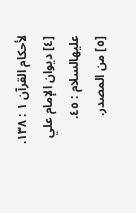لأحكام القرآن ١ : ١٣٨.
[٤] ديوان الإمام علي عليهالسلام : ٤٥.
[٥] من المصدر.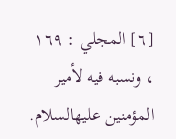[٦] المجلي : ١٦٩ ، ونسبه فيه لأمير المؤمنين عليهالسلام.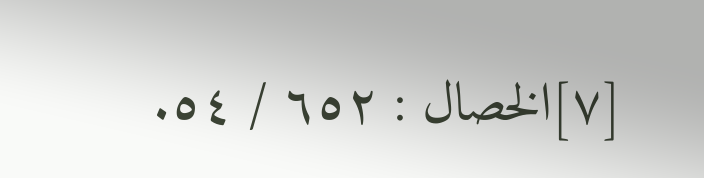[٧]الخصال : ٦٥٢ / ٥٤.